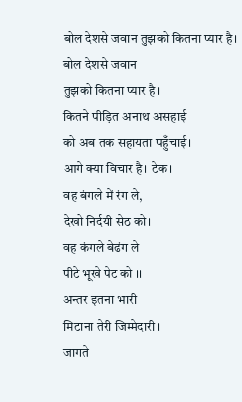बोल देशसे जवान तुझको कितना प्यार है।
बोल देशसे जवान
तुझको कितना प्यार है।
कितने पीड़ित अनाथ असहाई
को अब तक सहायता पहुँचाई।
आगे क्या विचार है। टेक।
वह बंगले में रंग ले,
देखो निर्दयी सेठ को।
वह कंगले बेढंग ले
पीटे भूखे पेट को ।।
अन्तर इतना भारी
मिटाना तेरी जिम्मेदारी।
जागते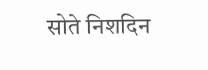सोते निशदिन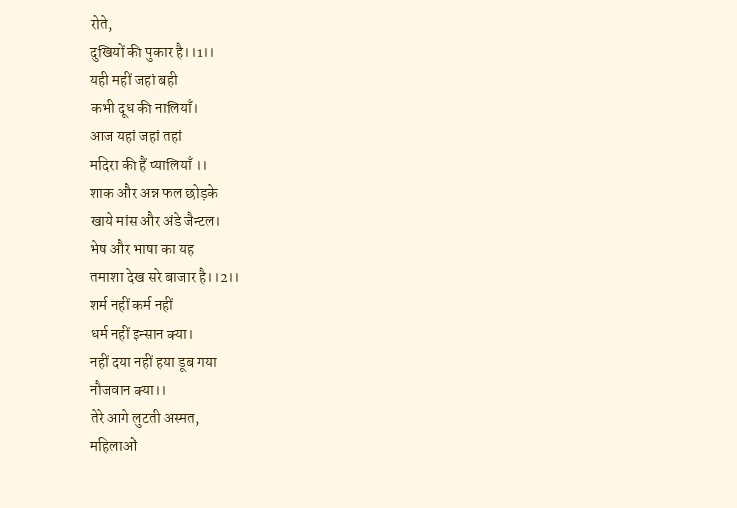रोते,
दुखियों की पुकार है।।1।।
यही महीं जहां बही
कभी दूध की नालियाँ।
आज यहां जहां तहां
मदिरा की हैं प्यालियाँ ।।
शाक और अन्न फल छोड़के
खाये मांस और अंडे जैन्टल।
भेष और भाषा का यह
तमाशा देख सरे बाजार है।।2।।
शर्म नहीं कर्म नहीं
धर्म नहीं इन्सान क्या।
नहीं दया नहीं हया डूब गया
नौजवान क्या।।
तेरे आगे लुटती अस्मत,
महिलाओं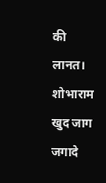की लानत।
शोभाराम खुद जाग जगादे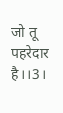जो तू पहरेदार है।।3।